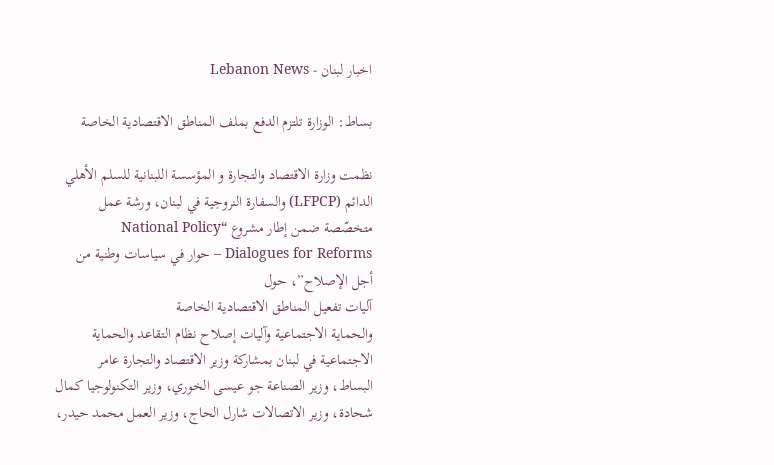اخبار لبنان - Lebanon News

بساط: الوزارة تلتزم الدفع بملف المناطق الاقتصادية الخاصة

نظمت وزارة الاقتصاد والتجارة و المؤسسة اللبنانية للسلم الأهلي الدائم (LFPCP) والسفارة النروجية في لبنان، ورشة عمل متخصّصة ضمن إطار مشروع “National Policy Dialogues for Reforms – حوار في سياسات وطنية من أجل الإصلاح”، حول
آليات تفعيل المناطق الاقتصادية الخاصة
والحماية الاجتماعية وآليات إصلاح نظام التقاعد والحماية الاجتماعية في لبنان بمشاركة وزير الاقتصاد والتجارة عامر البساط، وزير الصناعة جو عيسى الخوري، وزير التكنولوجيا كمال شحادة، وزير الاتصالات شارل الحاج، وزير العمل محمد حيدر،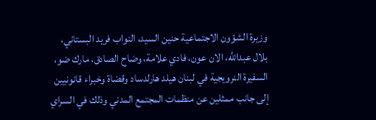وزيرة الشؤون الاجتماعية حنين السيد، النواب فريد البستاني، بلال عبدالله، الان عون، فادي علامة، وضاح الصادق، مارك ضو، السفيرة النرويجية في لبنان هيلد هارلدساد وقضاة وخبراء قانونيين إلى جانب ممثلين عن منظمات المجتمع المدني وذلك في السراي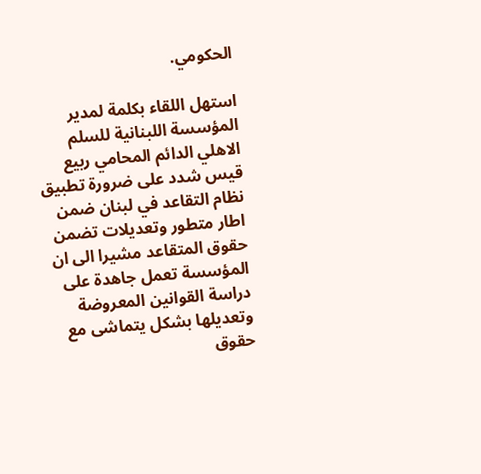الحكومي.

استهل اللقاء بكلمة لمدير المؤسسة اللبنانية للسلم الاهلي الدائم المحامي ربيع قيس شدد على ضرورة تطبيق نظام التقاعد في لبنان ضمن اطار متطور وتعديلات تضمن حقوق المتقاعد مشيرا الى ان المؤسسة تعمل جاهدة على دراسة القوانين المعروضة وتعديلها بشكل يتماشى مع حقوق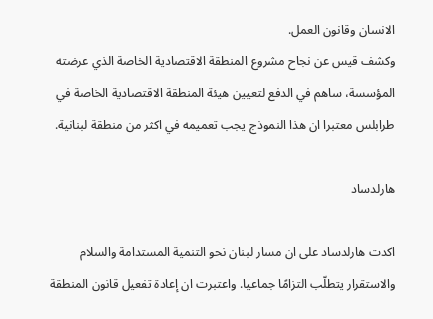الانسان وقانون العمل.
وكشف قيس عن نجاح مشروع المنطقة الاقتصادية الخاصة الذي عرضته المؤسسة، ساهم في الدفع لتعيين هيئة المنطقة الاقتصادية الخاصة في طرابلس معتبرا ان هذا النموذج يجب تعميمه في اكثر من منطقة لبنانية.

هارلدساد

اكدت هارلدساد على ان مسار لبنان نحو التنمية المستدامة والسلام والاستقرار يتطلّب التزامًا جماعيا. واعتبرت ان إعادة تفعيل قانون المنطقة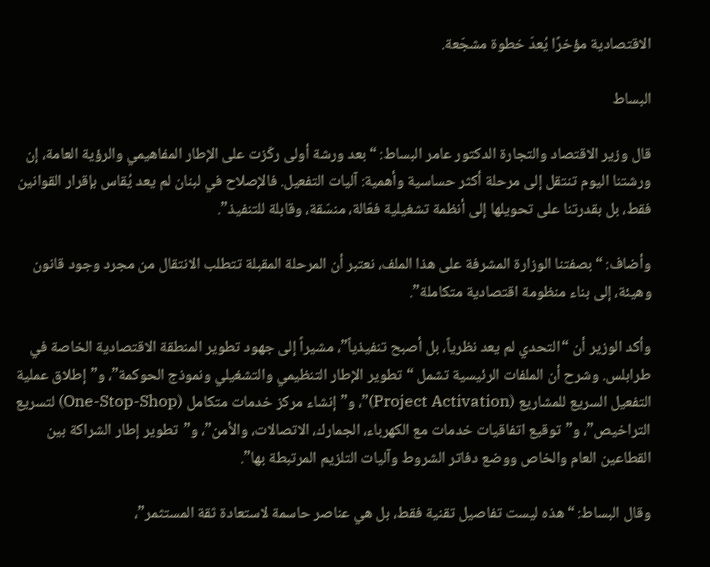الاقتصادية مؤخرًا يُعدّ خطوة مشجّعة.

البساط

قال وزير الاقتصاد والتجارة الدكتور عامر البساط: “بعد ورشة أولى ركّزت على الإطار المفاهيمي والرؤية العامة، إن ورشتنا اليوم تنتقل إلى مرحلة أكثر حساسية وأهمية: آليات التفعيل. فالإصلاح في لبنان لم يعد يُقاس بإقرار القوانين فقط، بل بقدرتنا على تحويلها إلى أنظمة تشغيلية فعّالة، منسّقة، وقابلة للتنفيذ”.

وأضاف: “بصفتنا الوزارة المشرفة على هذا الملف، نعتبر أن المرحلة المقبلة تتطلب الانتقال من مجرد وجود قانون وهيئة، إلى بناء منظومة اقتصادية متكاملة”.

وأكد الوزير أن “التحدي لم يعد نظرياً، بل أصبح تنفيذياً”، مشيراً إلى جهود تطوير المنطقة الاقتصادية الخاصة في طرابلس. وشرح أن الملفات الرئيسية تشمل “تطوير الإطار التنظيمي والتشغيلي ونموذج الحوكمة”، و”إطلاق عملية التفعيل السريع للمشاريع (Project Activation)”، و”إنشاء مركز خدمات متكامل (One-Stop-Shop) لتسريع التراخيص”، و”توقيع اتفاقيات خدمات مع الكهرباء، الجمارك، الاتصالات، والأمن”، و”تطوير إطار الشراكة بين القطاعين العام والخاص ووضع دفاتر الشروط وآليات التلزيم المرتبطة بها”.

وقال البساط: “هذه ليست تفاصيل تقنية فقط، بل هي عناصر حاسمة لاستعادة ثقة المستثمر”،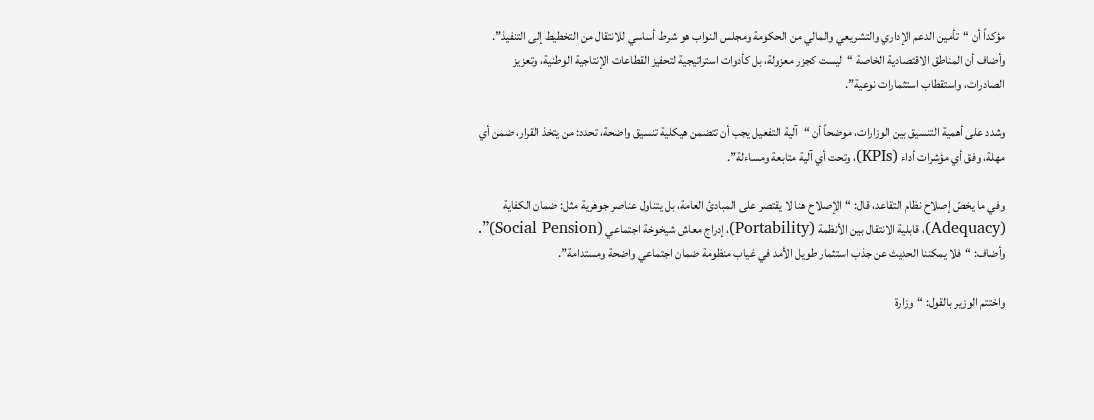مؤكداً أن “تأمين الدعم الإداري والتشريعي والمالي من الحكومة ومجلس النواب هو شرط أساسي للانتقال من التخطيط إلى التنفيذ”. وأضاف أن المناطق الاقتصادية الخاصة “ليست كجزر معزولة، بل كأدوات استراتيجية لتحفيز القطاعات الإنتاجية الوطنية، وتعزيز الصادرات، واستقطاب استثمارات نوعية”.

وشدد على أهمية التنسيق بين الوزارات، موضحاً أن “آلية التفعيل يجب أن تتضمن هيكلية تنسيق واضحة، تحدد: من يتخذ القرار، ضمن أي مهلة، وفق أي مؤشرات أداء (KPIs)، وتحت أي آلية متابعة ومساءلة”.

وفي ما يخصّ إصلاح نظام التقاعد، قال: “الإصلاح هنا لا يقتصر على المبادئ العامة، بل يتناول عناصر جوهرية مثل: ضمان الكفاية (Adequacy)، قابلية الانتقال بين الأنظمة (Portability)، إدراج معاش شيخوخة اجتماعي (Social Pension)”. وأضاف: “فلا يمكننا الحديث عن جذب استثمار طويل الأمد في غياب منظومة ضمان اجتماعي واضحة ومستدامة”.

واختتم الوزير بالقول: “وزارة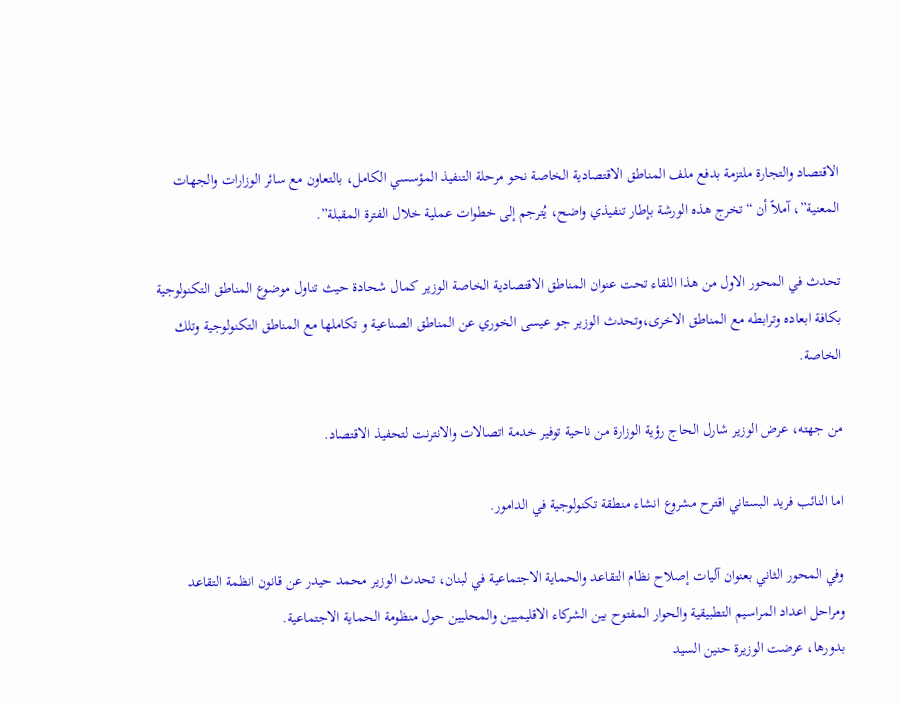الاقتصاد والتجارة ملتزمة بدفع ملف المناطق الاقتصادية الخاصة نحو مرحلة التنفيذ المؤسسي الكامل، بالتعاون مع سائر الوزارات والجهات المعنية”، آملاً أن “تخرج هذه الورشة بإطار تنفيذي واضح، يُترجم إلى خطوات عملية خلال الفترة المقبلة”.

تحدث في المحور الاول من هذا اللقاء تحت عنوان المناطق الاقتصادية الخاصة الوزير كمال شحادة حيث تناول موضوع المناطق التكنولوجية بكافة ابعاده وترابطه مع المناطق الاخرى،وتحدث الوزير جو عيسى الخوري عن المناطق الصناعية و تكاملها مع المناطق التكنولوجية وتلك الخاصة.

من جهته، عرض الوزير شارل الحاج رؤية الوزارة من ناحية توفير خدمة اتصالات والانترنت لتحفيذ الاقتصاد.

اما النائب فريد البستاني اقترح مشروع انشاء منطقة تكنولوجية في الدامور.

وفي المحور الثاني بعنوان آليات إصلاح نظام التقاعد والحماية الاجتماعية في لبنان، تحدث الوزير محمد حيدر عن قانون انظمة التقاعد ومراحل اعداد المراسيم التطبيقية والحوار المفتوح بين الشركاء الاقليميين والمحليين حول منظومة الحماية الاجتماعية.
بدورها، عرضت الوزيرة حنين السيد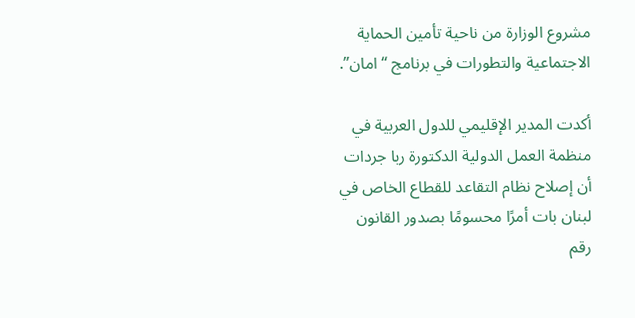مشروع الوزارة من ناحية تأمين الحماية الاجتماعية والتطورات في برنامج “امان”.

أكدت المدير الإقليمي للدول العربية في منظمة العمل الدولية الدكتورة ربا جردات أن إصلاح نظام التقاعد للقطاع الخاص في لبنان بات أمرًا محسومًا بصدور القانون رقم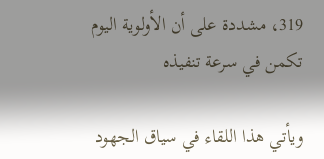319، مشددة على أن الأولوية اليوم تكمن في سرعة تنفيذه

ويأتي هذا اللقاء في سياق الجهود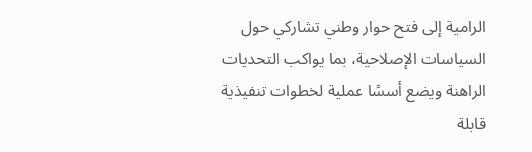الرامية إلى فتح حوار وطني تشاركي حول السياسات الإصلاحية، بما يواكب التحديات الراهنة ويضع أسسًا عملية لخطوات تنفيذية قابلة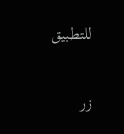للتطبيق

زر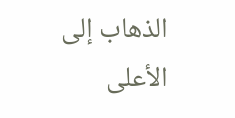الذهاب إلى الأعلى